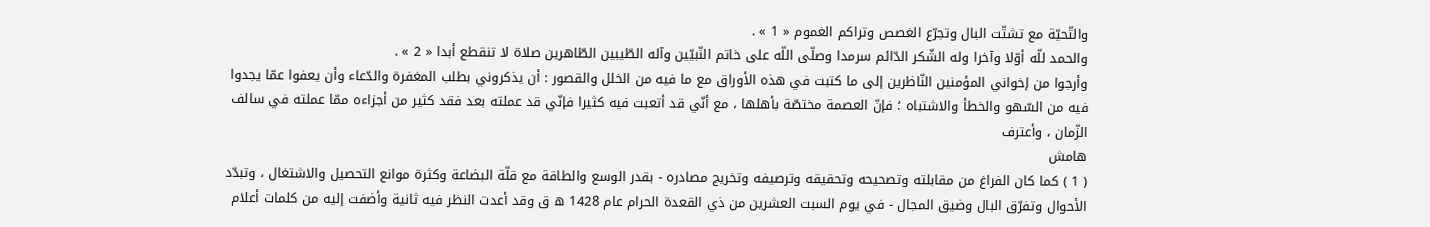والتّحيّة مع تشتّت البال وتجرّع الغصص وتراكم الغموم « 1 » .
والحمد للّه أوّلا وآخرا وله الشّكر الدّائم سرمدا وصلّى اللّه على خاتم النّبيّين وآله الطّيبين الطّاهرين صلاة لا تنقطع أبدا « 2 » .
وأرجوا من إخواني المؤمنين النّاظرين إلى ما كتبت في هذه الأوراق مع ما فيه من الخلل والقصور : أن يذكروني بطلب المغفرة والدّعاء وأن يعفوا عمّا يجدوا فيه من السّهو والخطأ والاشتباه ؛ فإنّ العصمة مختصّة بأهلها ، مع أنّي قد أتعبت فيه كثيرا فإنّي قد عملته بعد فقد كثير من أجزاءه ممّا عملته في سالف الزّمان ، وأعترف
هامش
( 1 ) كما كان الفراغ من مقابلته وتصحيحه وتحقيقه وترصيفه وتخريج مصادره - بقدر الوسع والطاقة مع قلّة البضاعة وكثرة موانع التحصيل والاشتغال ، وتبدّد الأحوال وتفرّق البال وضيق المجال - في يوم السبت العشرين من ذي القعدة الحرام عام 1428 ه ق وقد أعدت النظر فيه ثانية وأضفت إليه من كلمات أعلام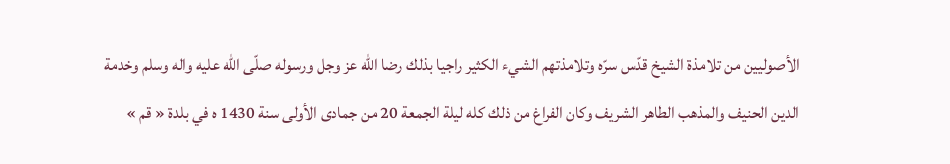الأصوليين من تلامذة الشيخ قدّس سرّه وتلامذتهم الشيء الكثير راجيا بذلك رضا اللّه عز وجل ورسوله صلّى اللّه عليه واله وسلم وخدمة الدين الحنيف والمذهب الطاهر الشريف وكان الفراغ من ذلك كله ليلة الجمعة 20 من جمادى الأولى سنة 1430 ه في بلدة « قم »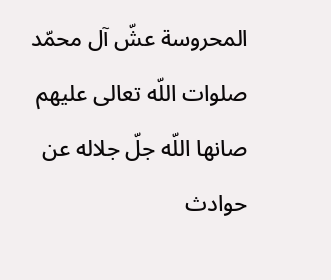المحروسة عشّ آل محمّد صلوات اللّه تعالى عليهم صانها اللّه جلّ جلاله عن حوادث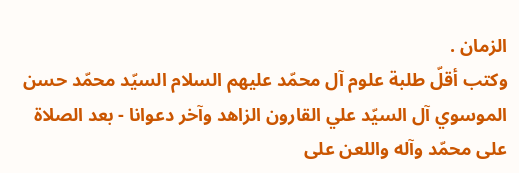الزمان .
وكتب أقلّ طلبة علوم آل محمّد عليهم السلام السيّد محمّد حسن الموسوي آل السيّد علي القارون الزاهد وآخر دعوانا - بعد الصلاة على محمّد وآله واللعن على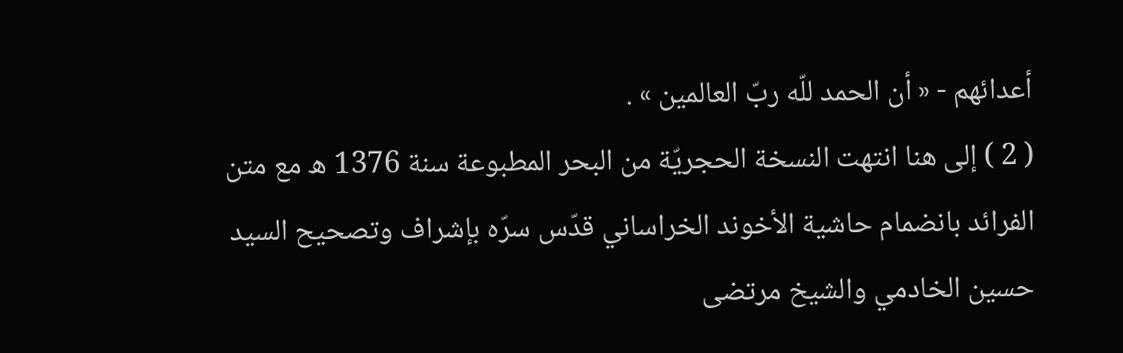أعدائهم - « أن الحمد للّه ربّ العالمين » .
( 2 ) إلى هنا انتهت النسخة الحجريّة من البحر المطبوعة سنة 1376 ه مع متن الفرائد بانضمام حاشية الأخوند الخراساني قدّس سرّه بإشراف وتصحيح السيد حسين الخادمي والشيخ مرتضى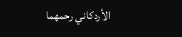الأردكاني رحمهما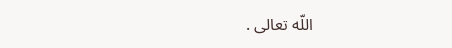اللّه تعالى .